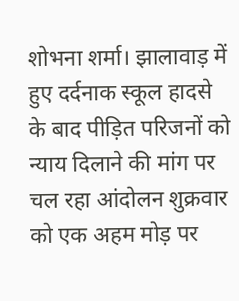शोभना शर्मा। झालावाड़ में हुए दर्दनाक स्कूल हादसे के बाद पीड़ित परिजनों को न्याय दिलाने की मांग पर चल रहा आंदोलन शुक्रवार को एक अहम मोड़ पर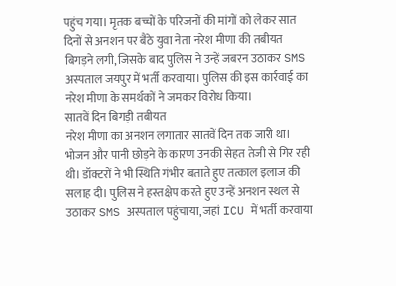पहुंच गया। मृतक बच्चों के परिजनों की मांगों को लेकर सात दिनों से अनशन पर बैठे युवा नेता नरेश मीणा की तबीयत बिगड़ने लगी, जिसके बाद पुलिस ने उन्हें जबरन उठाकर SMS अस्पताल जयपुर में भर्ती करवाया। पुलिस की इस कार्रवाई का नरेश मीणा के समर्थकों ने जमकर विरोध किया।
सातवें दिन बिगड़ी तबीयत
नरेश मीणा का अनशन लगातार सातवें दिन तक जारी था। भोजन और पानी छोड़ने के कारण उनकी सेहत तेजी से गिर रही थी। डॉक्टरों ने भी स्थिति गंभीर बताते हुए तत्काल इलाज की सलाह दी। पुलिस ने हस्तक्षेप करते हुए उन्हें अनशन स्थल से उठाकर SMS अस्पताल पहुंचाया, जहां ICU में भर्ती करवाया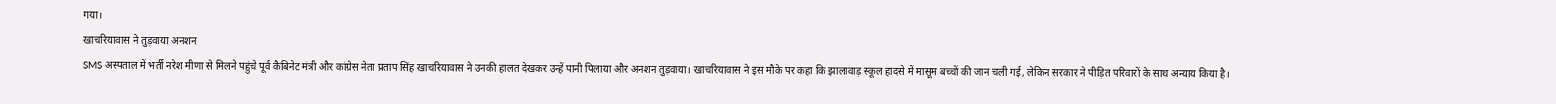गया।
खाचरियावास ने तुड़वाया अनशन
SMS अस्पताल में भर्ती नरेश मीणा से मिलने पहुंचे पूर्व कैबिनेट मंत्री और कांग्रेस नेता प्रताप सिंह खाचरियावास ने उनकी हालत देखकर उन्हें पानी पिलाया और अनशन तुड़वाया। खाचरियावास ने इस मौके पर कहा कि झालावाड़ स्कूल हादसे में मासूम बच्चों की जान चली गई, लेकिन सरकार ने पीड़ित परिवारों के साथ अन्याय किया है।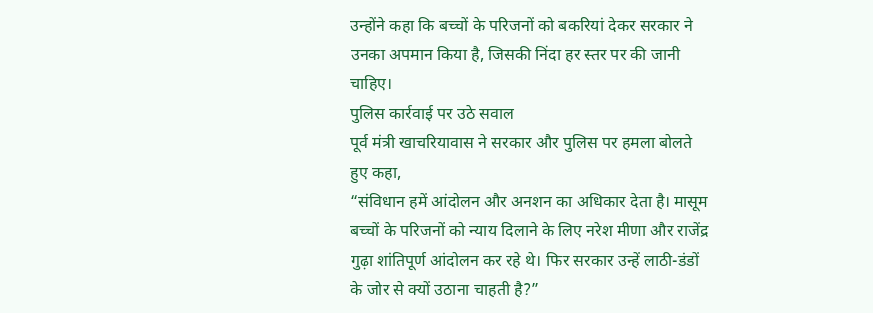उन्होंने कहा कि बच्चों के परिजनों को बकरियां देकर सरकार ने उनका अपमान किया है, जिसकी निंदा हर स्तर पर की जानी चाहिए।
पुलिस कार्रवाई पर उठे सवाल
पूर्व मंत्री खाचरियावास ने सरकार और पुलिस पर हमला बोलते हुए कहा,
“संविधान हमें आंदोलन और अनशन का अधिकार देता है। मासूम बच्चों के परिजनों को न्याय दिलाने के लिए नरेश मीणा और राजेंद्र गुढ़ा शांतिपूर्ण आंदोलन कर रहे थे। फिर सरकार उन्हें लाठी-डंडों के जोर से क्यों उठाना चाहती है?”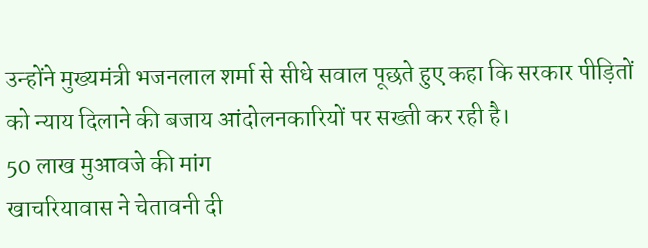उन्होंने मुख्यमंत्री भजनलाल शर्मा से सीधे सवाल पूछते हुए कहा कि सरकार पीड़ितों को न्याय दिलाने की बजाय आंदोलनकारियों पर सख्ती कर रही है।
50 लाख मुआवजे की मांग
खाचरियावास ने चेतावनी दी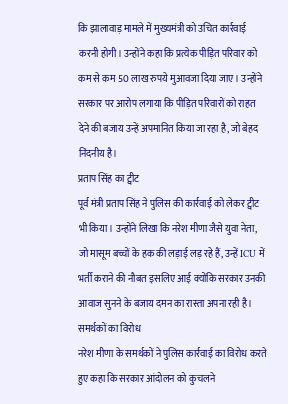कि झालावाड़ मामले में मुख्यमंत्री को उचित कार्रवाई करनी होगी। उन्होंने कहा कि प्रत्येक पीड़ित परिवार को कम से कम 50 लाख रुपये मुआवजा दिया जाए। उन्होंने सरकार पर आरोप लगाया कि पीड़ित परिवारों को राहत देने की बजाय उन्हें अपमानित किया जा रहा है, जो बेहद निंदनीय है।
प्रताप सिंह का ट्वीट
पूर्व मंत्री प्रताप सिंह ने पुलिस की कार्रवाई को लेकर ट्वीट भी किया। उन्होंने लिखा कि नरेश मीणा जैसे युवा नेता, जो मासूम बच्चों के हक की लड़ाई लड़ रहे हैं, उन्हें ICU में भर्ती कराने की नौबत इसलिए आई क्योंकि सरकार उनकी आवाज सुनने के बजाय दमन का रास्ता अपना रही है।
समर्थकों का विरोध
नरेश मीणा के समर्थकों ने पुलिस कार्रवाई का विरोध करते हुए कहा कि सरकार आंदोलन को कुचलने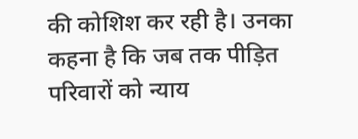की कोशिश कर रही है। उनका कहना है कि जब तक पीड़ित परिवारों को न्याय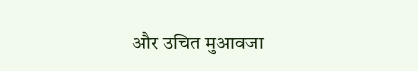और उचित मुआवजा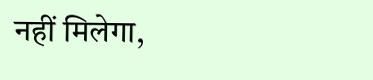नहीं मिलेगा,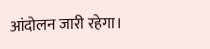आंदोलन जारी रहेगा।